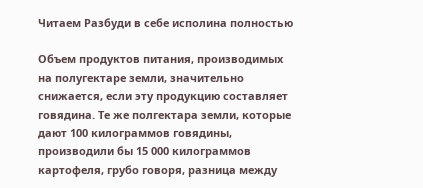Читаем Разбуди в себе исполина полностью

Объем продуктов питания, производимых на полугектаре земли, значительно снижается, если эту продукцию составляет говядина. Те же полгектара земли, которые дают 100 килограммов говядины, производили бы 15 000 килограммов картофеля, грубо говоря, разница между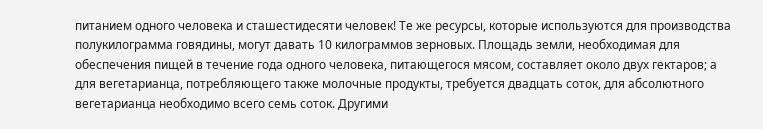питанием одного человека и сташестидесяти человек! Те же ресурсы, которые используются для производства полукилограмма говядины, могут давать 10 килограммов зерновых. Площадь земли, необходимая для обеспечения пищей в течение года одного человека, питающегося мясом, составляет около двух гектаров; а для вегетарианца, потребляющего также молочные продукты, требуется двадцать соток, для абсолютного вегетарианца необходимо всего семь соток. Другими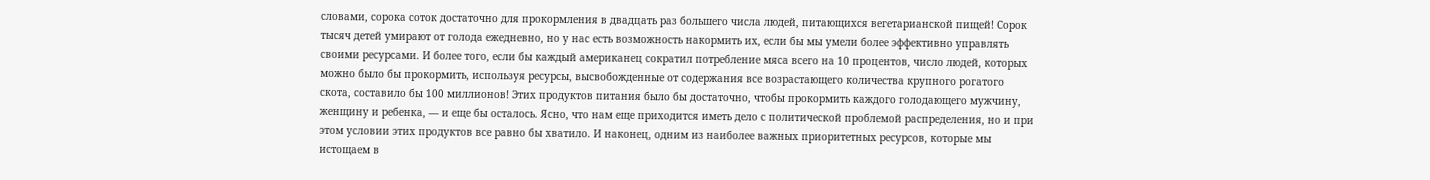словами, сорока соток достаточно для прокормления в двадцать раз большего числа людей, питающихся вегетарианской пищей! Сорок тысяч детей умирают от голода ежедневно, но у нас есть возможность накормить их, если бы мы умели более эффективно управлять своими ресурсами. И более того, если бы каждый американец сократил потребление мяса всего на 10 процентов, число людей, которых можно было бы прокормить, используя ресурсы, высвобожденные от содержания все возрастающего количества крупного рогатого скота, составило бы 100 миллионов! Этих продуктов питания было бы достаточно, чтобы прокормить каждого голодающего мужчину, женщину и ребенка, — и еще бы осталось. Ясно, что нам еще приходится иметь дело с политической проблемой распределения, но и при этом условии этих продуктов все равно бы хватило. И наконец, одним из наиболее важных приоритетных ресурсов, которые мы истощаем в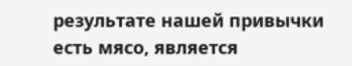результате нашей привычки есть мясо, является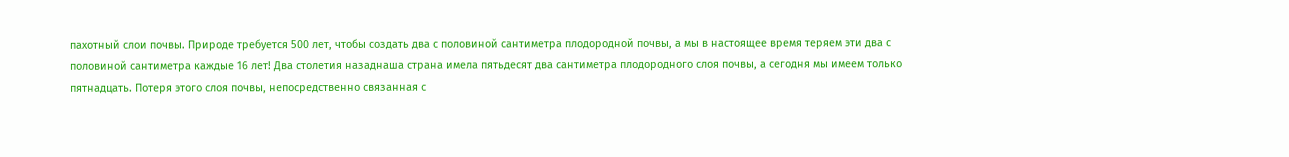пахотный слои почвы. Природе требуется 500 лет, чтобы создать два с половиной сантиметра плодородной почвы, а мы в настоящее время теряем эти два с половиной сантиметра каждые 16 лет! Два столетия назаднаша страна имела пятьдесят два сантиметра плодородного слоя почвы, а сегодня мы имеем только пятнадцать. Потеря этого слоя почвы, непосредственно связанная с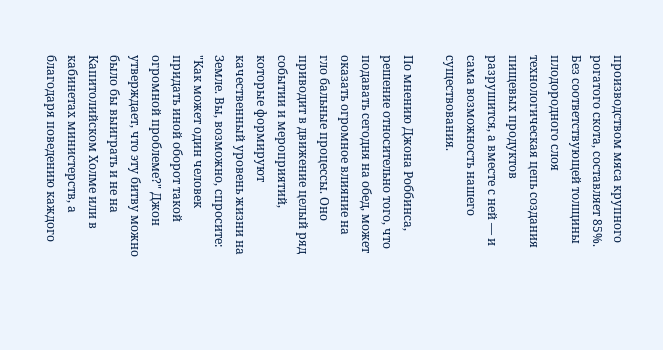производством мяса крупного рогатого скота, составляет 85%. Без соответствующей толщины плодородного слоя технологическая цепь создания пищевых продуктов разрушится, а вместе с ней — и сама возможность нашего существования.

По мнению Джона Роббинса, решение относительно того, что подавать сегодня на обед, может оказать огромное влияние на гло бальные процессы. Оно приводит в движение целый ряд событии и мероприятий, которые формируют качественный уровень жизни на Земле. Вы, возможно, спросите: "Как может один человек придать иной оборот такой огромной проблеме?" Джон утверждает, что эту битву можно было бы выиграть и не на Капитолийском Холме или в кабинетах министерств, а благодаря поведению каждого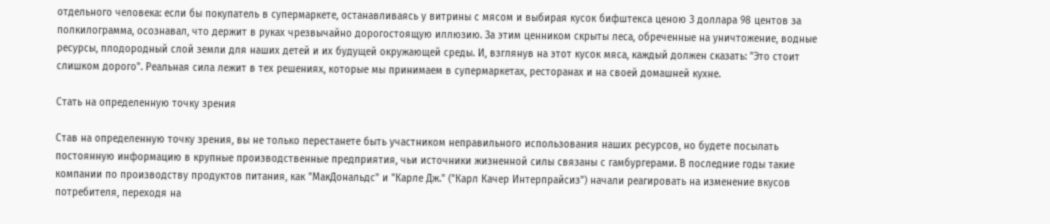отдельного человека: если бы покупатель в супермаркете, останавливаясь у витрины с мясом и выбирая кусок бифштекса ценою З доллара 98 центов за полкилограмма, осознавал, что держит в руках чрезвычайно дорогостоящую иллюзию. За этим ценником скрыты леса, обреченные на уничтожение, водные ресурсы, плодородный слой земли для наших детей и их будущей окружающей среды. И, взглянув на этот кусок мяса, каждый должен сказать: "Это стоит слишком дорого". Реальная сила лежит в тех решениях, которые мы принимаем в супермаркетах, ресторанах и на своей домашней кухне.

Стать на определенную точку зрения

Став на определенную точку зрения, вы не только перестанете быть участником неправильного использования наших ресурсов, но будете посылать постоянную информацию в крупные производственные предприятия, чьи источники жизненной силы связаны с гамбургерами. В последние годы такие компании по производству продуктов питания, как "МакДональдс" и "Карле Дж." ("Карл Качер Интерпрайсиз") начали реагировать на изменение вкусов потребителя, переходя на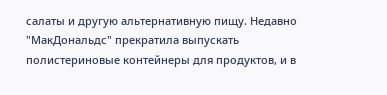салаты и другую альтернативную пищу. Недавно "МакДональдс" прекратила выпускать полистериновые контейнеры для продуктов, и в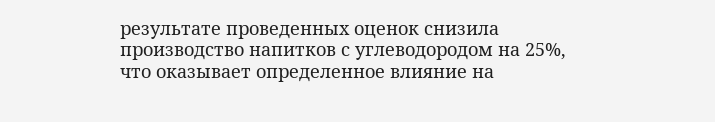результате проведенных оценок снизила производство напитков с углеводородом на 25%, что оказывает определенное влияние на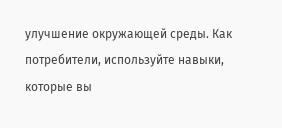улучшение окружающей среды. Как потребители, используйте навыки, которые вы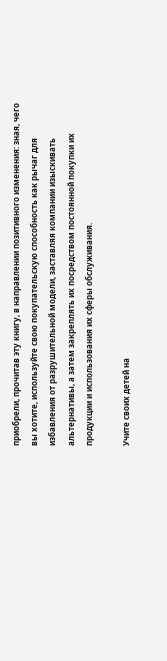приобрели, прочитав эту книгу, в направлении позитивного изменения: зная, чего вы хотите, используйте свою покупательскую способность как рычаг для избавления от разрушительной модели, заставляя компании изыскивать альтернативы, а затем закреплять их посредством постоянной покупки их продукции и использования их сферы обслуживания.

Учите своих детей на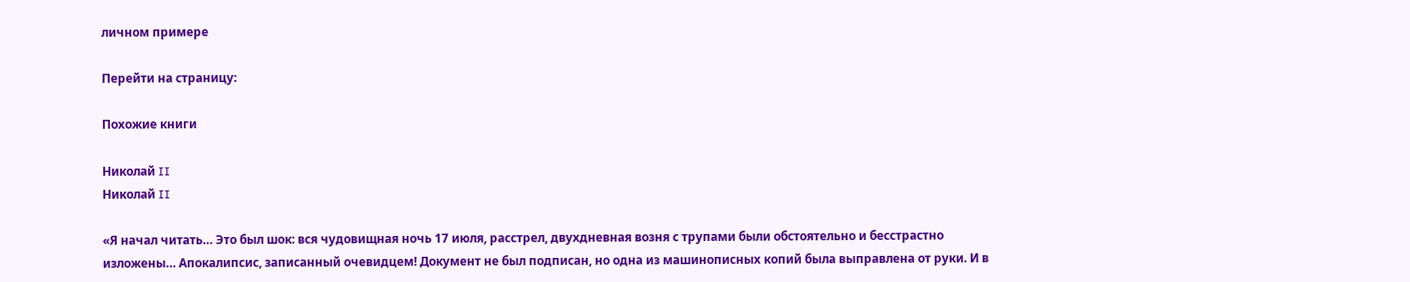личном примере

Перейти на страницу:

Похожие книги

Николай II
Николай II

«Я начал читать… Это был шок: вся чудовищная ночь 17 июля, расстрел, двухдневная возня с трупами были обстоятельно и бесстрастно изложены… Апокалипсис, записанный очевидцем! Документ не был подписан, но одна из машинописных копий была выправлена от руки. И в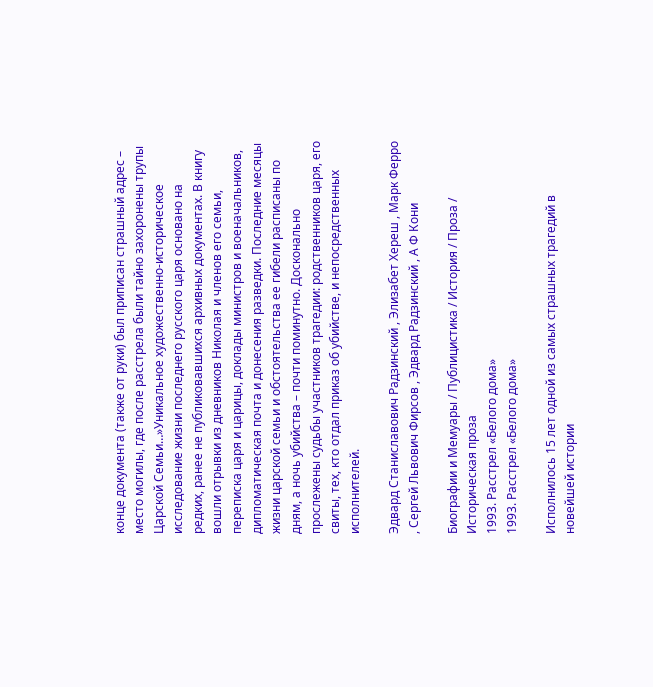конце документа (также от руки) был приписан страшный адрес – место могилы, где после расстрела были тайно захоронены трупы Царской Семьи…»Уникальное художественно-историческое исследование жизни последнего русского царя основано на редких, ранее не публиковавшихся архивных документах. В книгу вошли отрывки из дневников Николая и членов его семьи, переписка царя и царицы, доклады министров и военачальников, дипломатическая почта и донесения разведки. Последние месяцы жизни царской семьи и обстоятельства ее гибели расписаны по дням, а ночь убийства – почти поминутно. Досконально прослежены судьбы участников трагедии: родственников царя, его свиты, тех, кто отдал приказ об убийстве, и непосредственных исполнителей.

Эдвард Станиславович Радзинский , Элизабет Хереш , Марк Ферро , Сергей Львович Фирсов , Эдвард Радзинский , А Ф Кони

Биографии и Мемуары / Публицистика / История / Проза / Историческая проза
1993. Расстрел «Белого дома»
1993. Расстрел «Белого дома»

Исполнилось 15 лет одной из самых страшных трагедий в новейшей истории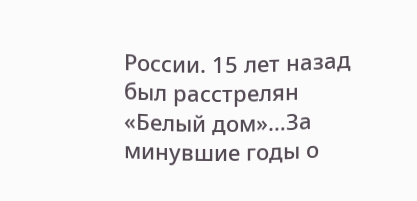России. 15 лет назад был расстрелян «Белый дом»…За минувшие годы о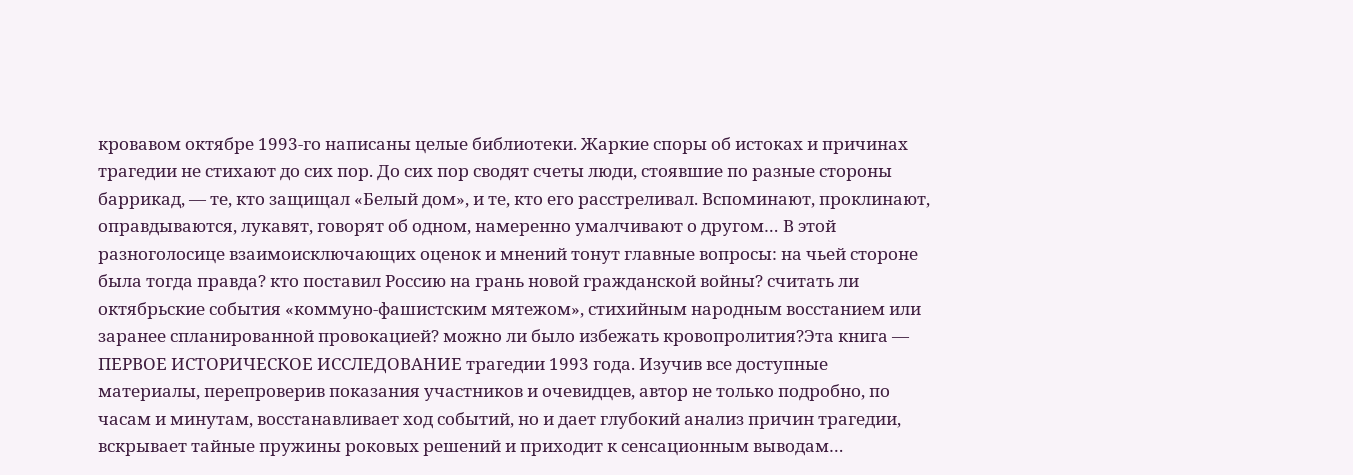кровавом октябре 1993-го написаны целые библиотеки. Жаркие споры об истоках и причинах трагедии не стихают до сих пор. До сих пор сводят счеты люди, стоявшие по разные стороны баррикад, — те, кто защищал «Белый дом», и те, кто его расстреливал. Вспоминают, проклинают, оправдываются, лукавят, говорят об одном, намеренно умалчивают о другом… В этой разноголосице взаимоисключающих оценок и мнений тонут главные вопросы: на чьей стороне была тогда правда? кто поставил Россию на грань новой гражданской войны? считать ли октябрьские события «коммуно-фашистским мятежом», стихийным народным восстанием или заранее спланированной провокацией? можно ли было избежать кровопролития?Эта книга — ПЕРВОЕ ИСТОРИЧЕСКОЕ ИССЛЕДОВАНИЕ трагедии 1993 года. Изучив все доступные материалы, перепроверив показания участников и очевидцев, автор не только подробно, по часам и минутам, восстанавливает ход событий, но и дает глубокий анализ причин трагедии, вскрывает тайные пружины роковых решений и приходит к сенсационным выводам…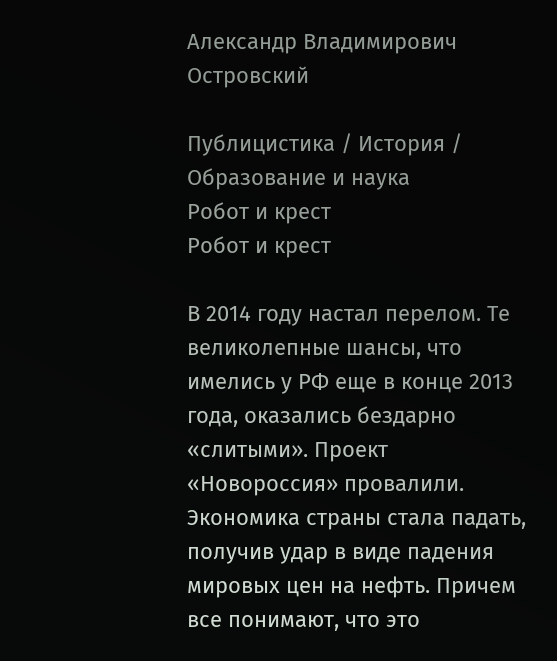Александр Владимирович Островский

Публицистика / История / Образование и наука
Робот и крест
Робот и крест

В 2014 году настал перелом. Те великолепные шансы, что имелись у РФ еще в конце 2013 года, оказались бездарно «слитыми». Проект «Новороссия» провалили. Экономика страны стала падать, получив удар в виде падения мировых цен на нефть. Причем все понимают, что это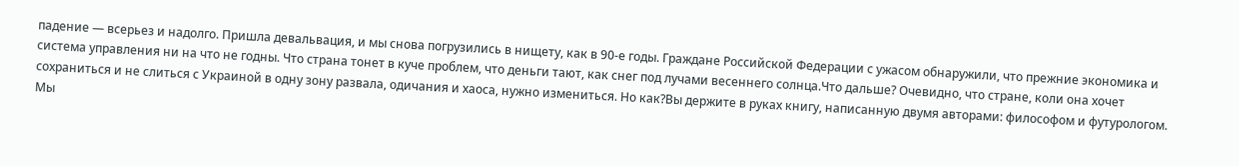падение — всерьез и надолго. Пришла девальвация, и мы снова погрузились в нищету, как в 90-е годы. Граждане Российской Федерации с ужасом обнаружили, что прежние экономика и система управления ни на что не годны. Что страна тонет в куче проблем, что деньги тают, как снег под лучами весеннего солнца.Что дальше? Очевидно, что стране, коли она хочет сохраниться и не слиться с Украиной в одну зону развала, одичания и хаоса, нужно измениться. Но как?Вы держите в руках книгу, написанную двумя авторами: философом и футурологом. Мы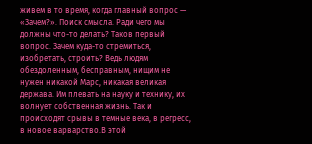живем в то время, когда главный вопрос — «Зачем?». Поиск смысла. Ради чего мы должны что-то делать? Таков первый вопрос. Зачем куда-то стремиться, изобретать, строить? Ведь людям обездоленным, бесправным, нищим не нужен никакой Марс, никакая великая держава. Им плевать на науку и технику, их волнует собственная жизнь. Так и происходят срывы в темные века, в регресс, в новое варварство.В этой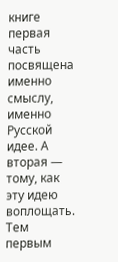книге первая часть посвящена именно смыслу, именно Русской идее. А вторая — тому, как эту идею воплощать. Тем первым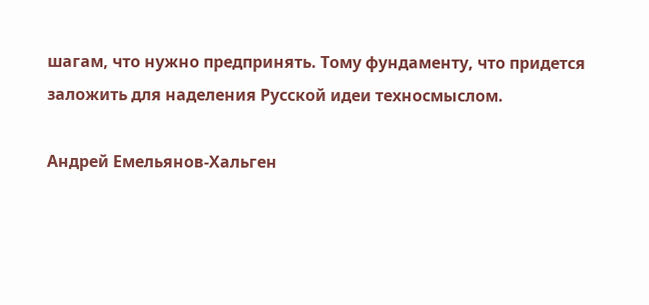шагам, что нужно предпринять. Тому фундаменту, что придется заложить для наделения Русской идеи техносмыслом.

Андрей Емельянов-Хальген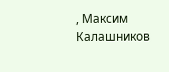, Максим Калашников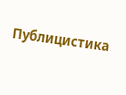Публицистика